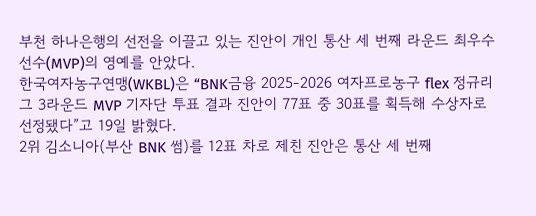부천 하나은행의 선전을 이끌고 있는 진안이 개인 통산 세 번째 라운드 최우수선수(MVP)의 영예를 안았다.
한국여자농구연맹(WKBL)은 “BNK금융 2025-2026 여자프로농구 flex 정규리그 3라운드 MVP 기자단 투표 결과 진안이 77표 중 30표를 획득해 수상자로 선정됐다”고 19일 밝혔다.
2위 김소니아(부산 BNK 썸)를 12표 차로 제친 진안은 통산 세 번째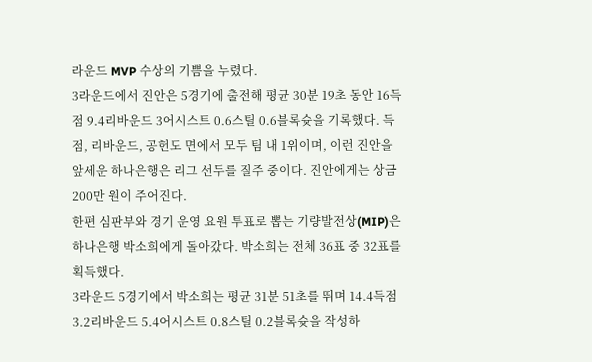라운드 MVP 수상의 기쁨을 누렸다.
3라운드에서 진안은 5경기에 출전해 평균 30분 19초 동안 16득점 9.4리바운드 3어시스트 0.6스틸 0.6블록슛을 기록했다. 득점, 리바운드, 공헌도 면에서 모두 팀 내 1위이며, 이런 진안을 앞세운 하나은행은 리그 선두를 질주 중이다. 진안에게는 상금 200만 원이 주어진다.
한편 심판부와 경기 운영 요원 투표로 뽑는 기량발전상(MIP)은 하나은행 박소희에게 돌아갔다. 박소희는 전체 36표 중 32표를 획득했다.
3라운드 5경기에서 박소희는 평균 31분 51초를 뛰며 14.4득점 3.2리바운드 5.4어시스트 0.8스틸 0.2블록슛을 작성하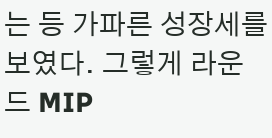는 등 가파른 성장세를 보였다. 그렇게 라운드 MIP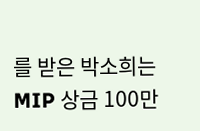를 받은 박소희는 MIP 상금 100만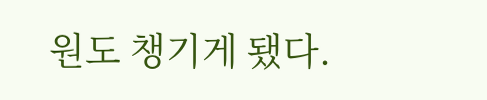원도 챙기게 됐다.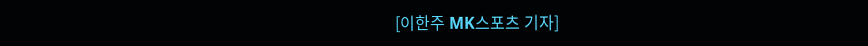[이한주 MK스포츠 기자]